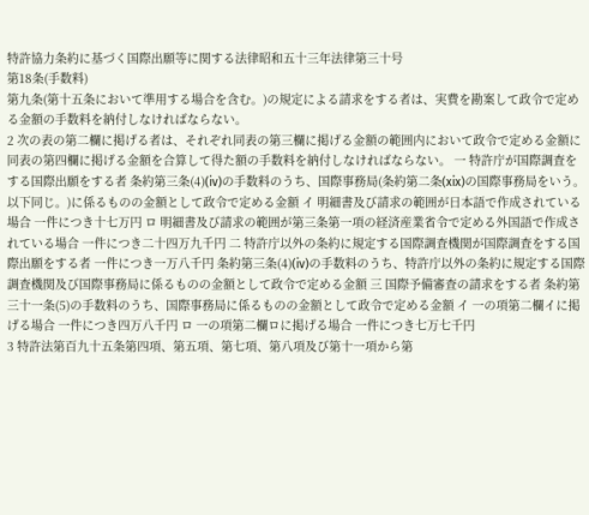特許協力条約に基づく国際出願等に関する法律昭和五十三年法律第三十号
第18条(手数料)
第九条(第十五条において準用する場合を含む。)の規定による請求をする者は、実費を勘案して政令で定める金額の手数料を納付しなければならない。
2 次の表の第二欄に掲げる者は、それぞれ同表の第三欄に掲げる金額の範囲内において政令で定める金額に同表の第四欄に掲げる金額を合算して得た額の手数料を納付しなければならない。 一 特許庁が国際調査をする国際出願をする者 条約第三条(4)(iv)の手数料のうち、国際事務局(条約第二条(xix)の国際事務局をいう。以下同じ。)に係るものの金額として政令で定める金額 イ 明細書及び請求の範囲が日本語で作成されている場合 一件につき十七万円 ロ 明細書及び請求の範囲が第三条第一項の経済産業省令で定める外国語で作成されている場合 一件につき二十四万九千円 二 特許庁以外の条約に規定する国際調査機関が国際調査をする国際出願をする者 一件につき一万八千円 条約第三条(4)(iv)の手数料のうち、特許庁以外の条約に規定する国際調査機関及び国際事務局に係るものの金額として政令で定める金額 三 国際予備審査の請求をする者 条約第三十一条(5)の手数料のうち、国際事務局に係るものの金額として政令で定める金額 イ 一の項第二欄イに掲げる場合 一件につき四万八千円 ロ 一の項第二欄ロに掲げる場合 一件につき七万七千円
3 特許法第百九十五条第四項、第五項、第七項、第八項及び第十一項から第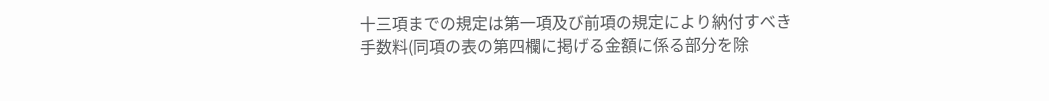十三項までの規定は第一項及び前項の規定により納付すべき手数料(同項の表の第四欄に掲げる金額に係る部分を除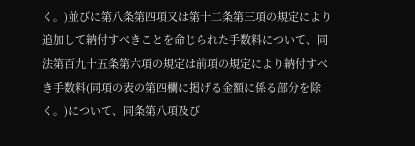く。)並びに第八条第四項又は第十二条第三項の規定により追加して納付すべきことを命じられた手数料について、同法第百九十五条第六項の規定は前項の規定により納付すべき手数料(同項の表の第四欄に掲げる金額に係る部分を除く。)について、同条第八項及び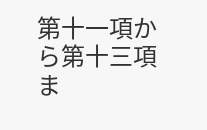第十一項から第十三項ま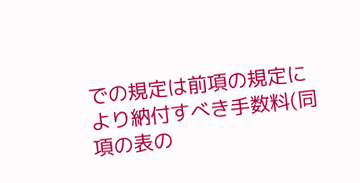での規定は前項の規定により納付すべき手数料(同項の表の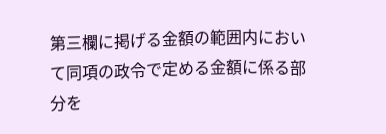第三欄に掲げる金額の範囲内において同項の政令で定める金額に係る部分を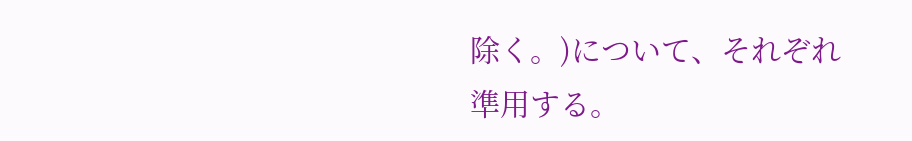除く。)について、それぞれ準用する。